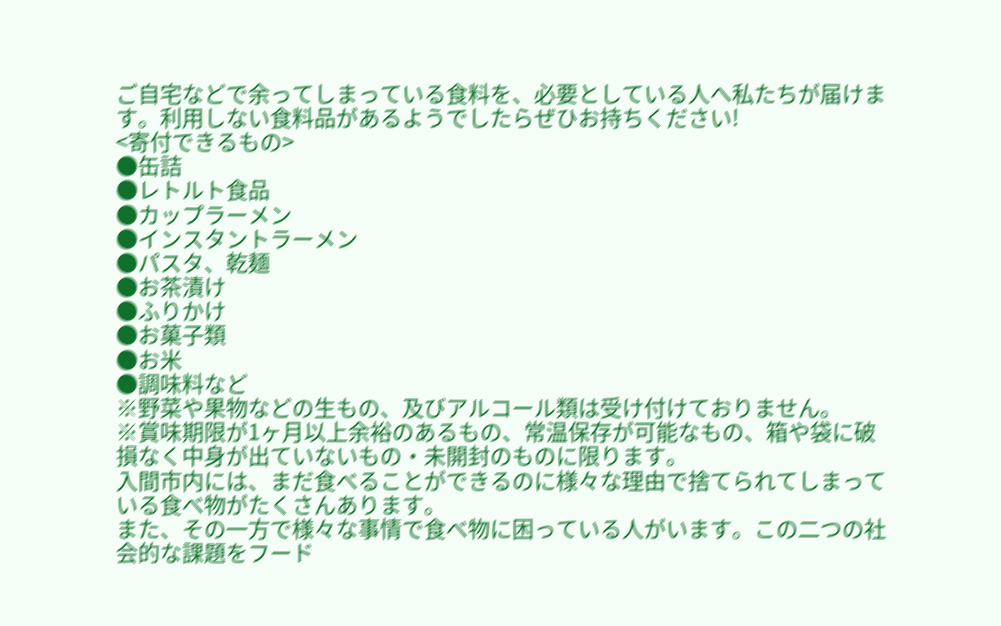ご自宅などで余ってしまっている食料を、必要としている人へ私たちが届けます。利用しない食料品があるようでしたらぜひお持ちください!
<寄付できるもの>
●缶詰
●レトルト食品
●カップラーメン
●インスタントラーメン
●パスタ、乾麺
●お茶漬け
●ふりかけ
●お菓子類
●お米
●調味料など
※野菜や果物などの生もの、及びアルコール類は受け付けておりません。
※賞味期限が1ヶ月以上余裕のあるもの、常温保存が可能なもの、箱や袋に破損なく中身が出ていないもの・未開封のものに限ります。
入間市内には、まだ食べることができるのに様々な理由で捨てられてしまっている食べ物がたくさんあります。
また、その一方で様々な事情で食べ物に困っている人がいます。この二つの社会的な課題をフード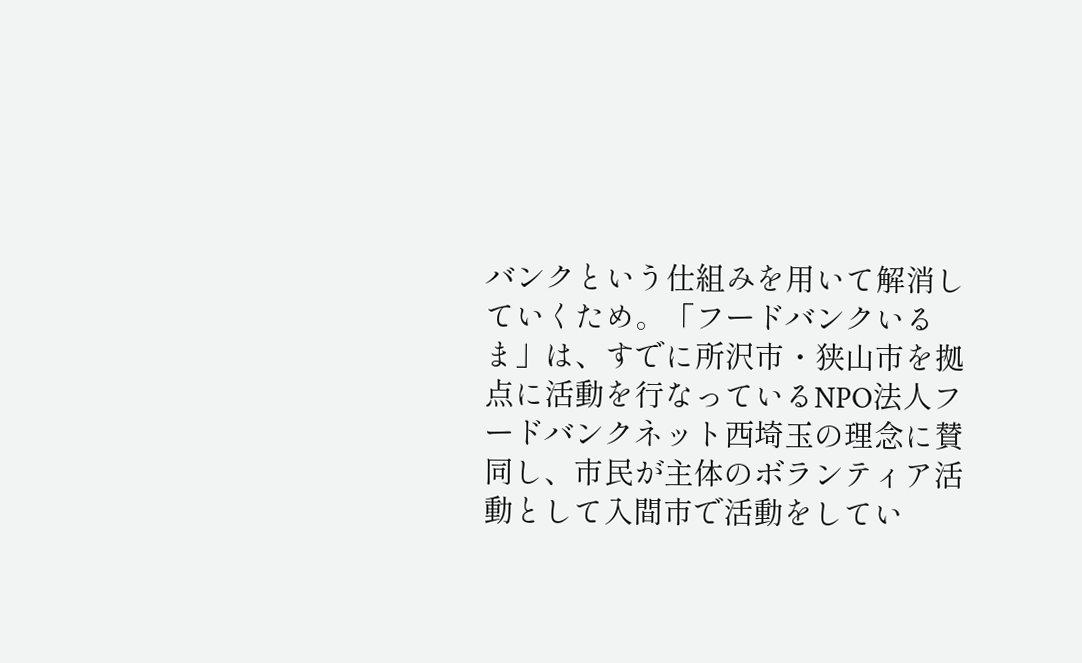バンクという仕組みを用いて解消していくため。「フードバンクいるま」は、すでに所沢市・狭山市を拠点に活動を行なっているNPO法人フードバンクネット西埼玉の理念に賛同し、市民が主体のボランティア活動として入間市で活動をしてい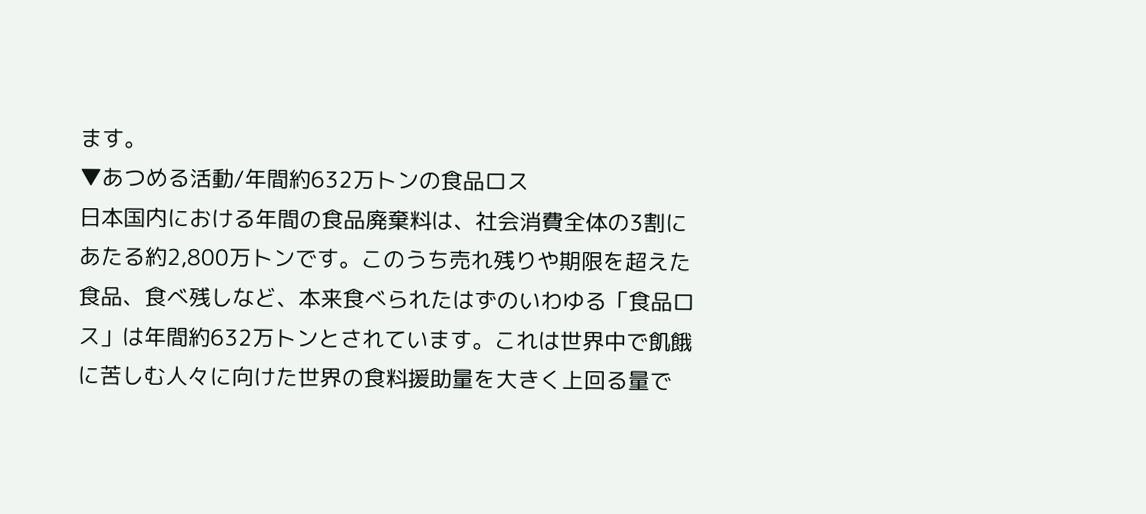ます。
▼あつめる活動/年間約632万トンの食品ロス
日本国内における年間の食品廃棄料は、社会消費全体の3割にあたる約2,800万トンです。このうち売れ残りや期限を超えた食品、食べ残しなど、本来食べられたはずのいわゆる「食品ロス」は年間約632万トンとされています。これは世界中で飢餓に苦しむ人々に向けた世界の食料援助量を大きく上回る量で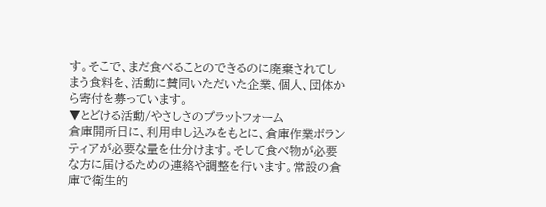す。そこで、まだ食べることのできるのに廃棄されてしまう食料を、活動に賛同いただいた企業、個人、団体から寄付を募っています。
▼とどける活動/やさしさのプラットフォーム
倉庫開所日に、利用申し込みをもとに、倉庫作業ボランティアが必要な量を仕分けます。そして食べ物が必要な方に届けるための連絡や調整を行います。常設の倉庫で衛生的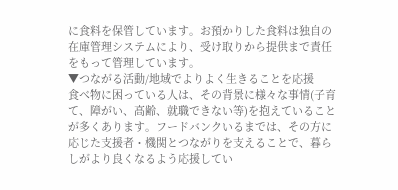に食料を保管しています。お預かりした食料は独自の在庫管理システムにより、受け取りから提供まで責任をもって管理しています。
▼つながる活動/地域でよりよく生きることを応援
食べ物に困っている人は、その背景に様々な事情(子育て、障がい、高齢、就職できない等)を抱えていることが多くあります。フードバンクいるまでは、その方に応じた支援者・機関とつながりを支えることで、暮らしがより良くなるよう応援してい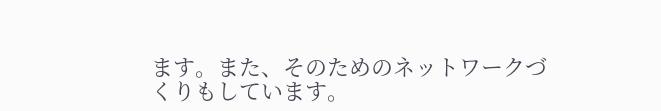ます。また、そのためのネットワークづくりもしています。